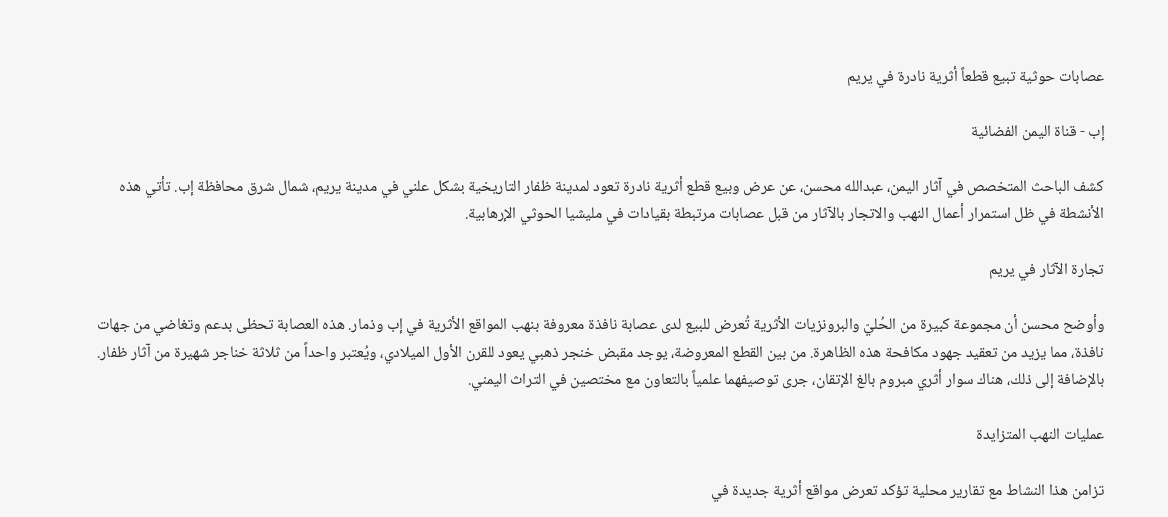عصابات حوثية تبيع قطعاً أثرية نادرة في يريم

إب - قناة اليمن الفضائية

كشف الباحث المتخصص في آثار اليمن، عبدالله محسن، عن عرض وبيع قطع أثرية نادرة تعود لمدينة ظفار التاريخية بشكل علني في مدينة يريم، شمال شرق محافظة إب. تأتي هذه الأنشطة في ظل استمرار أعمال النهب والاتجار بالآثار من قبل عصابات مرتبطة بقيادات في مليشيا الحوثي الإرهابية.

تجارة الآثار في يريم

وأوضح محسن أن مجموعة كبيرة من الحُليّ والبرونزيات الأثرية تُعرض للبيع لدى عصابة نافذة معروفة بنهب المواقع الأثرية في إب وذمار. هذه العصابة تحظى بدعم وتغاضي من جهات نافذة، مما يزيد من تعقيد جهود مكافحة هذه الظاهرة. من بين القطع المعروضة، يوجد مقبض خنجر ذهبي يعود للقرن الأول الميلادي، ويُعتبر واحداً من ثلاثة خناجر شهيرة من آثار ظفار. بالإضافة إلى ذلك، هناك سوار أثري مبروم بالغ الإتقان، جرى توصيفهما علمياً بالتعاون مع مختصين في التراث اليمني.

عمليات النهب المتزايدة

تزامن هذا النشاط مع تقارير محلية تؤكد تعرض مواقع أثرية جديدة في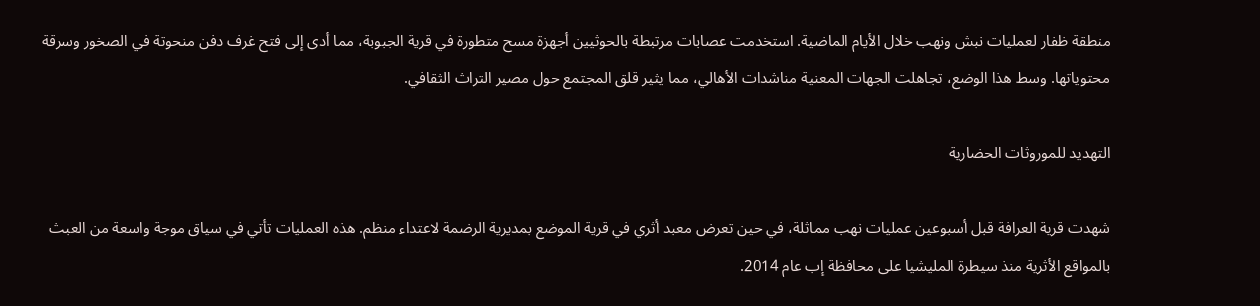منطقة ظفار لعمليات نبش ونهب خلال الأيام الماضية. استخدمت عصابات مرتبطة بالحوثيين أجهزة مسح متطورة في قرية الجبوبة، مما أدى إلى فتح غرف دفن منحوتة في الصخور وسرقة محتوياتها. وسط هذا الوضع، تجاهلت الجهات المعنية مناشدات الأهالي، مما يثير قلق المجتمع حول مصير التراث الثقافي.

التهديد للموروثات الحضارية

شهدت قرية العرافة قبل أسبوعين عمليات نهب مماثلة، في حين تعرض معبد أثري في قرية الموضع بمديرية الرضمة لاعتداء منظم. هذه العمليات تأتي في سياق موجة واسعة من العبث بالمواقع الأثرية منذ سيطرة المليشيا على محافظة إب عام 2014.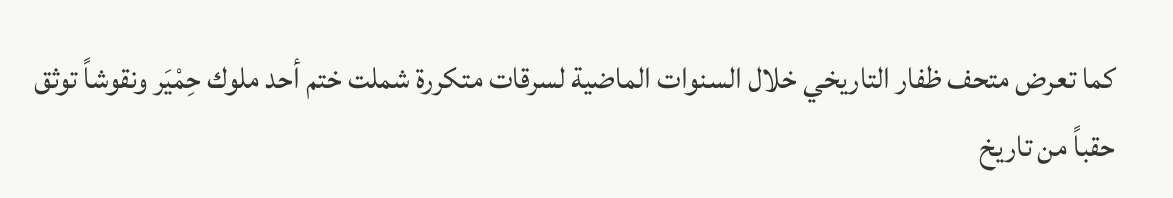كما تعرض متحف ظفار التاريخي خلال السنوات الماضية لسرقات متكررة شملت ختم أحد ملوك حِمْيَر ونقوشاً توثق حقباً من تاريخ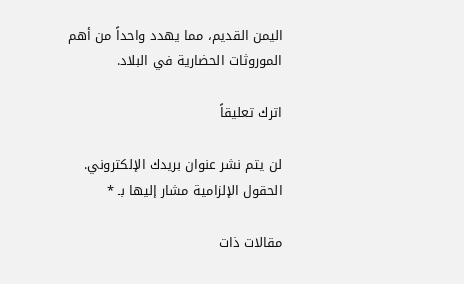اليمن القديم، مما يهدد واحداً من أهم الموروثات الحضارية في البلاد.

اترك تعليقاً

لن يتم نشر عنوان بريدك الإلكتروني. الحقول الإلزامية مشار إليها بـ *

مقالات ذات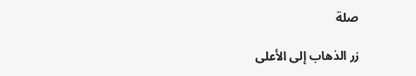صلة

زر الذهاب إلى الأعلى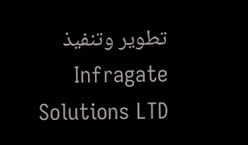تطوير وتنفيذ Infragate Solutions LTD